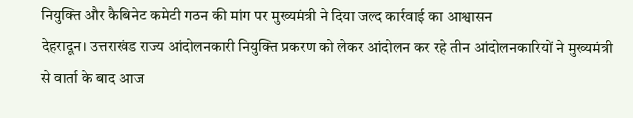नियुक्ति और कैबिनेट कमेटी गठन की मांग पर मुख्यमंत्री ने दिया जल्द कार्रवाई का आश्वासन
देहरादून। उत्तराखंड राज्य आंदोलनकारी नियुक्ति प्रकरण को लेकर आंदोलन कर रहे तीन आंदोलनकारियों ने मुख्यमंत्री से वार्ता के बाद आज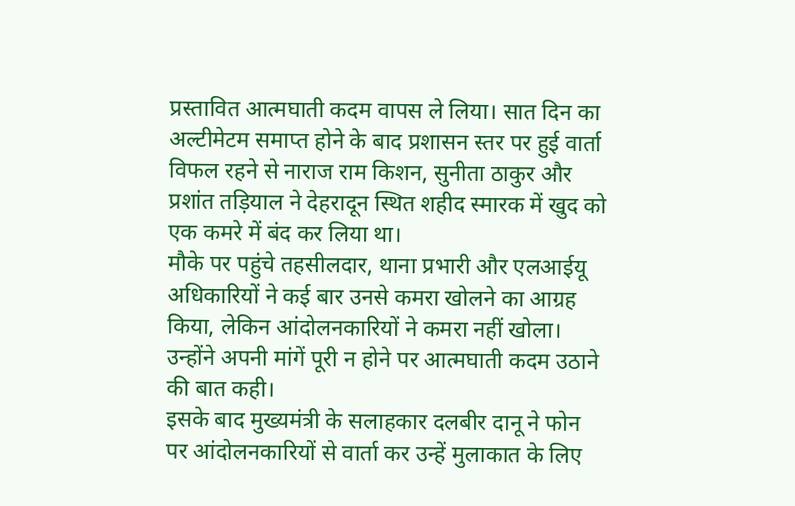प्रस्तावित आत्मघाती कदम वापस ले लिया। सात दिन का अल्टीमेटम समाप्त होने के बाद प्रशासन स्तर पर हुई वार्ता विफल रहने से नाराज राम किशन, सुनीता ठाकुर और प्रशांत तड़ियाल ने देहरादून स्थित शहीद स्मारक में खुद को एक कमरे में बंद कर लिया था।
मौके पर पहुंचे तहसीलदार, थाना प्रभारी और एलआईयू अधिकारियों ने कई बार उनसे कमरा खोलने का आग्रह किया, लेकिन आंदोलनकारियों ने कमरा नहीं खोला। उन्होंने अपनी मांगें पूरी न होने पर आत्मघाती कदम उठाने की बात कही।
इसके बाद मुख्यमंत्री के सलाहकार दलबीर दानू ने फोन पर आंदोलनकारियों से वार्ता कर उन्हें मुलाकात के लिए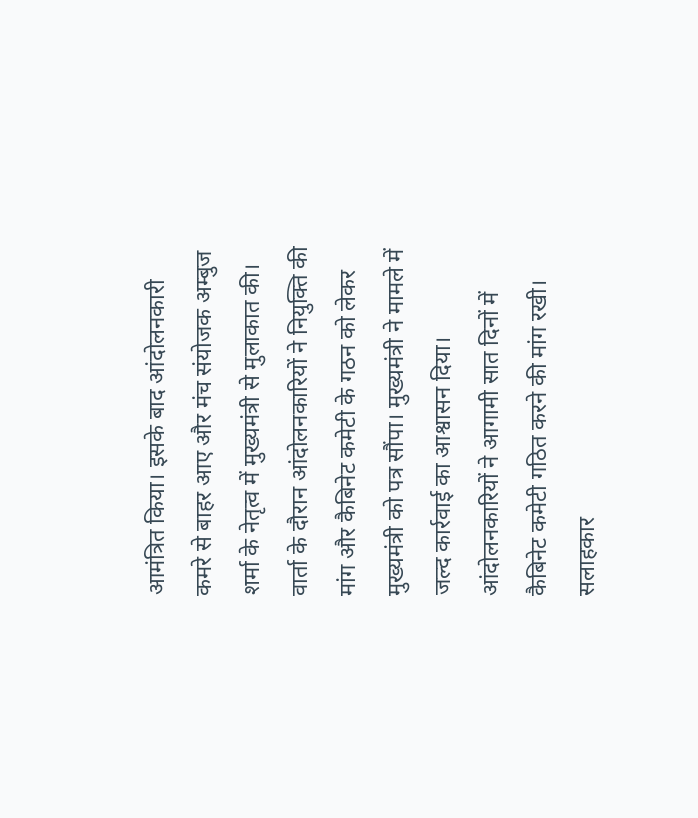आमंत्रित किया। इसके बाद आंदोलनकारी कमरे से बाहर आए और मंच संयोजक अम्बुज शर्मा के नेतृत्व में मुख्यमंत्री से मुलाकात की।
वार्ता के दौरान आंदोलनकारियों ने नियुक्ति की मांग और कैबिनेट कमेटी के गठन को लेकर मुख्यमंत्री को पत्र सौंपा। मुख्यमंत्री ने मामले में जल्द कार्रवाई का आश्वासन दिया। आंदोलनकारियों ने आगामी सात दिनों में कैबिनेट कमेटी गठित करने की मांग रखी। सलाहकार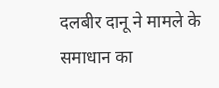दलबीर दानू ने मामले के समाधान का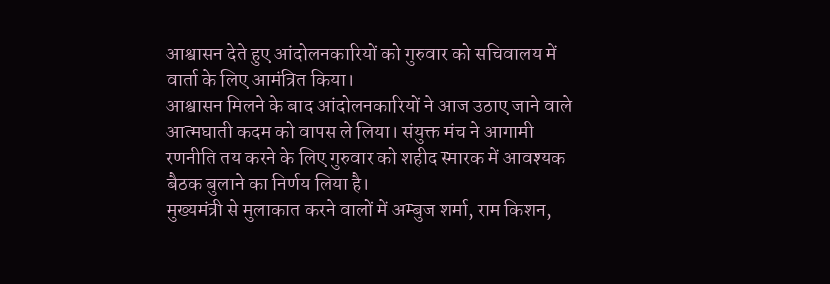आश्वासन देते हुए आंदोलनकारियों को गुरुवार को सचिवालय में वार्ता के लिए आमंत्रित किया।
आश्वासन मिलने के बाद आंदोलनकारियों ने आज उठाए जाने वाले आत्मघाती कदम को वापस ले लिया। संयुक्त मंच ने आगामी रणनीति तय करने के लिए गुरुवार को शहीद स्मारक में आवश्यक बैठक बुलाने का निर्णय लिया है।
मुख्यमंत्री से मुलाकात करने वालों में अम्बुज शर्मा, राम किशन,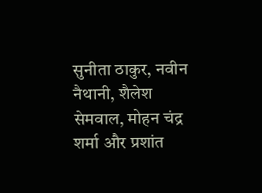सुनीता ठाकुर, नवीन नैथानी, शैलेश सेमवाल, मोहन चंद्र शर्मा और प्रशांत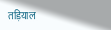तड़ियाल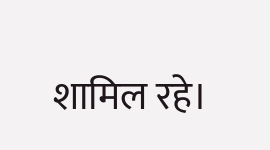शामिल रहे।